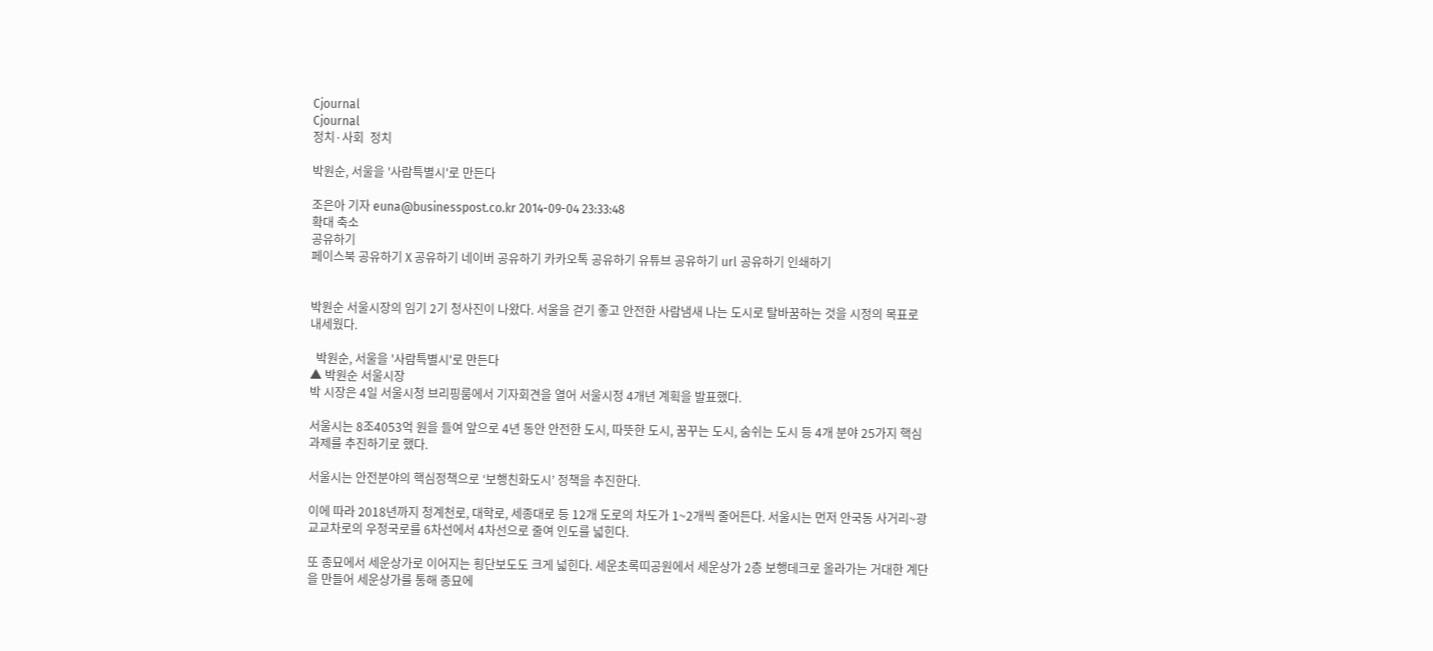Cjournal
Cjournal
정치·사회  정치

박원순, 서울을 '사람특별시'로 만든다

조은아 기자 euna@businesspost.co.kr 2014-09-04 23:33:48
확대 축소
공유하기
페이스북 공유하기 X 공유하기 네이버 공유하기 카카오톡 공유하기 유튜브 공유하기 url 공유하기 인쇄하기


박원순 서울시장의 임기 2기 청사진이 나왔다. 서울을 걷기 좋고 안전한 사람냄새 나는 도시로 탈바꿈하는 것을 시정의 목표로 내세웠다.

  박원순, 서울을 '사람특별시'로 만든다
▲ 박원순 서울시장
박 시장은 4일 서울시청 브리핑룸에서 기자회견을 열어 서울시정 4개년 계획을 발표했다.

서울시는 8조4053억 원을 들여 앞으로 4년 동안 안전한 도시, 따뜻한 도시, 꿈꾸는 도시, 숨쉬는 도시 등 4개 분야 25가지 핵심과제를 추진하기로 했다.

서울시는 안전분야의 핵심정책으로 ‘보행친화도시’ 정책을 추진한다.

이에 따라 2018년까지 청계천로, 대학로, 세종대로 등 12개 도로의 차도가 1~2개씩 줄어든다. 서울시는 먼저 안국동 사거리~광교교차로의 우정국로를 6차선에서 4차선으로 줄여 인도를 넓힌다.

또 종묘에서 세운상가로 이어지는 횡단보도도 크게 넓힌다. 세운초록띠공원에서 세운상가 2층 보행데크로 올라가는 거대한 계단을 만들어 세운상가를 통해 종묘에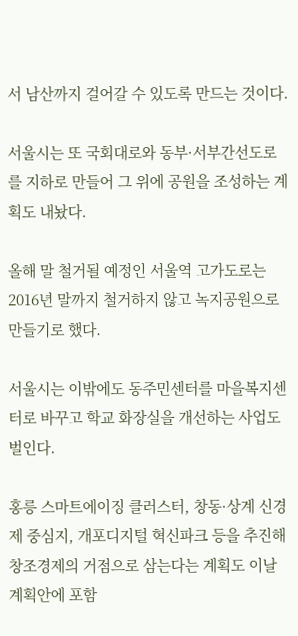서 남산까지 걸어갈 수 있도록 만드는 것이다.

서울시는 또 국회대로와 동부·서부간선도로를 지하로 만들어 그 위에 공원을 조성하는 계획도 내놨다.

올해 말 철거될 예정인 서울역 고가도로는 2016년 말까지 철거하지 않고 녹지공원으로 만들기로 했다.

서울시는 이밖에도 동주민센터를 마을복지센터로 바꾸고 학교 화장실을 개선하는 사업도 벌인다.

홍릉 스마트에이징 클러스터, 창동·상계 신경제 중심지, 개포디지털 혁신파크 등을 추진해 창조경제의 거점으로 삼는다는 계획도 이날 계획안에 포함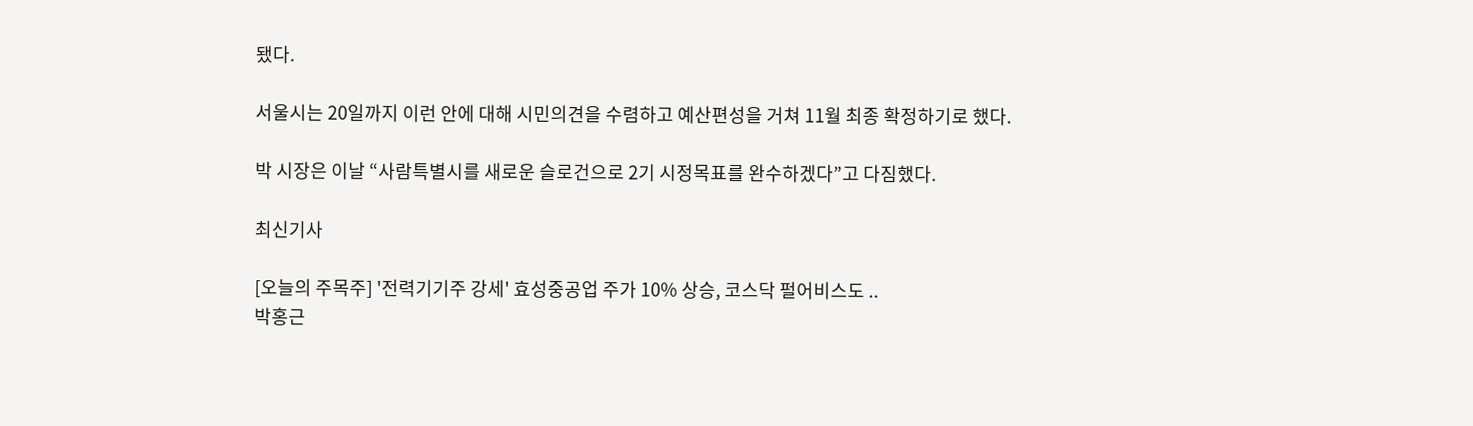됐다.

서울시는 20일까지 이런 안에 대해 시민의견을 수렴하고 예산편성을 거쳐 11월 최종 확정하기로 했다.

박 시장은 이날 “사람특별시를 새로운 슬로건으로 2기 시정목표를 완수하겠다”고 다짐했다.

최신기사

[오늘의 주목주] '전력기기주 강세' 효성중공업 주가 10% 상승, 코스닥 펄어비스도 ..
박홍근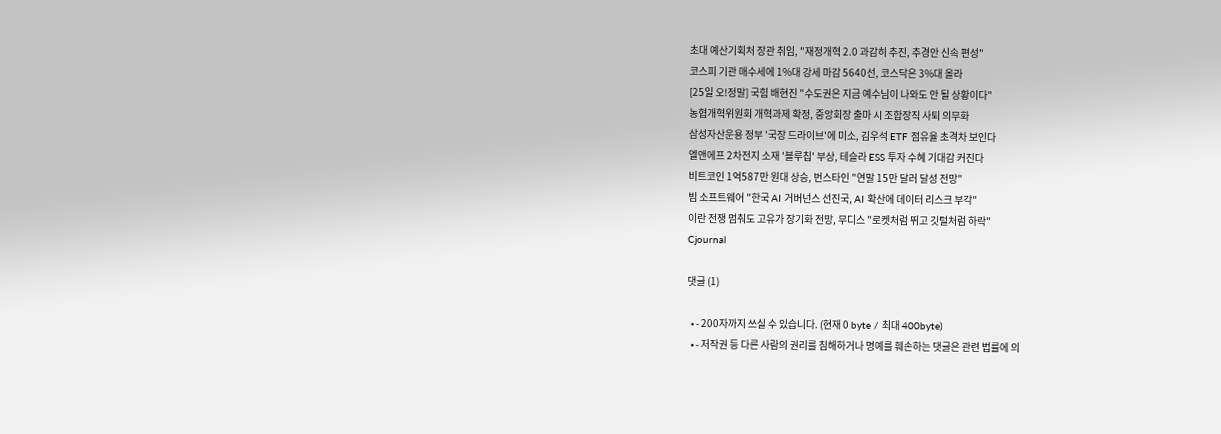초대 예산기획처 장관 취임, "재정개혁 2.0 과감히 추진, 추경안 신속 편성"
코스피 기관 매수세에 1%대 강세 마감 5640선, 코스닥은 3%대 올라
[25일 오!정말] 국힘 배현진 "수도권은 지금 예수님이 나와도 안 될 상황이다"
농협개혁위원회 개혁과제 확정, 중앙회장 출마 시 조합장직 사퇴 의무화
삼성자산운용 정부 '국장 드라이브'에 미소, 김우석 ETF 점유율 초격차 보인다
엘앤에프 2차전지 소재 '블루칩' 부상, 테슬라 ESS 투자 수혜 기대감 커진다
비트코인 1억587만 원대 상승, 번스타인 "연말 15만 달러 달성 전망"
빔 소프트웨어 "한국 AI 거버넌스 선진국, AI 확산에 데이터 리스크 부각"
이란 전쟁 멈춰도 고유가 장기화 전망, 무디스 "로켓처럼 뛰고 깃털처럼 하락"
Cjournal

댓글 (1)

  • - 200자까지 쓰실 수 있습니다. (현재 0 byte / 최대 400byte)
  • - 저작권 등 다른 사람의 권리를 침해하거나 명예를 훼손하는 댓글은 관련 법률에 의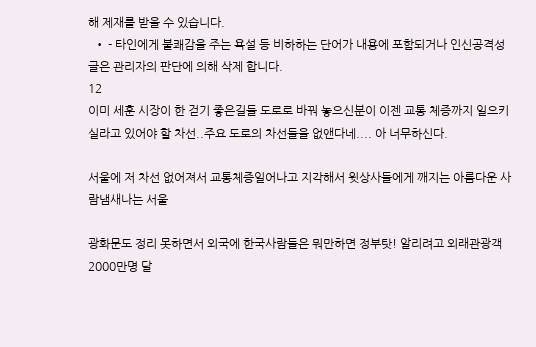해 제재를 받을 수 있습니다.
  • - 타인에게 불쾌감을 주는 욕설 등 비하하는 단어가 내용에 포함되거나 인신공격성 글은 관리자의 판단에 의해 삭제 합니다.
12
이미 세훈 시장이 한 걷기 좋은길들 도로로 바꿔 놓으신분이 이젠 교통 체증까지 일으키실라고 있어야 할 차선..주요 도로의 차선들을 없앤다네.... 아 너무하신다.

서울에 저 차선 없어져서 교통체증일어나고 지각해서 윗상사들에게 깨지는 아름다운 사람냄새나는 서울

광화문도 정리 못하면서 외국에 한국사람들은 뭐만하면 정부탓! 알리려고 외래관광객 2000만명 달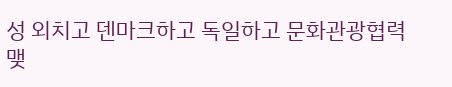성 외치고 덴마크하고 독일하고 문화관광협력 맺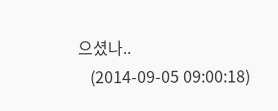으셨나..
   (2014-09-05 09:00:18)